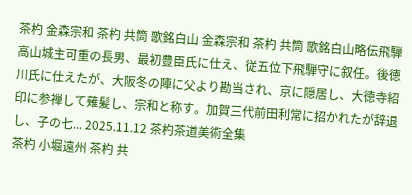茶杓 金森宗和 茶杓 共筒 歌銘白山 金森宗和 茶杓 共筒 歌銘白山略伝飛騨高山城主可重の長男、最初豊臣氏に仕え、従五位下飛騨守に叙任。後徳川氏に仕えたが、大阪冬の陣に父より勘当され、京に隠居し、大徳寺紹印に参禅して薙髪し、宗和と称す。加賀三代前田利常に招かれたが辞退し、子の七... 2025.11.12 茶杓茶道美術全集
茶杓 小堀遠州 茶杓 共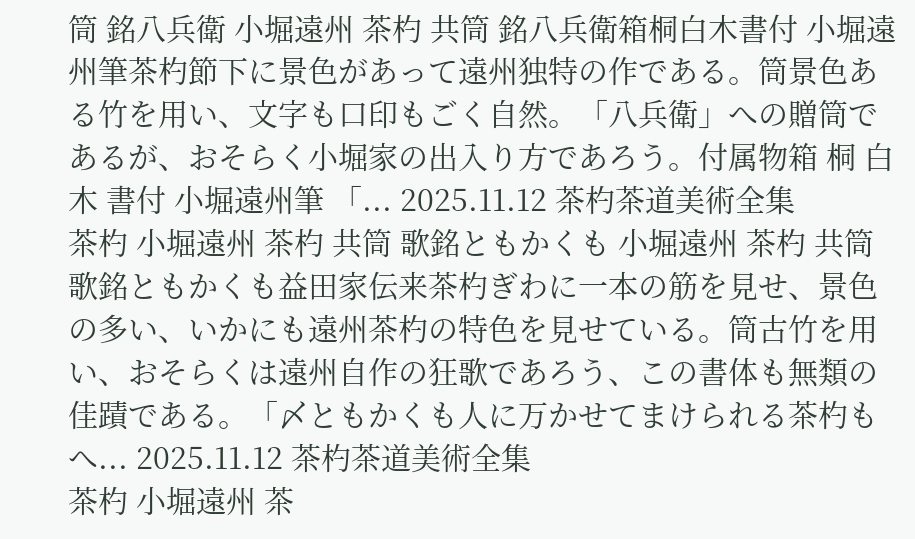筒 銘八兵衛 小堀遠州 茶杓 共筒 銘八兵衛箱桐白木書付 小堀遠州筆茶杓節下に景色があって遠州独特の作である。筒景色ある竹を用い、文字も口印もごく自然。「八兵衛」への贈筒であるが、おそらく小堀家の出入り方であろう。付属物箱 桐 白木 書付 小堀遠州筆 「... 2025.11.12 茶杓茶道美術全集
茶杓 小堀遠州 茶杓 共筒 歌銘ともかくも 小堀遠州 茶杓 共筒 歌銘ともかくも益田家伝来茶杓ぎわに一本の筋を見せ、景色の多い、いかにも遠州茶杓の特色を見せている。筒古竹を用い、おそらくは遠州自作の狂歌であろう、この書体も無類の佳蹟である。「〆ともかくも人に万かせてまけられる茶杓もへ... 2025.11.12 茶杓茶道美術全集
茶杓 小堀遠州 茶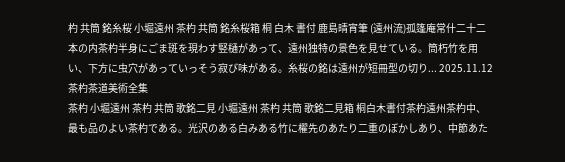杓 共筒 銘糸桜 小堀遠州 茶杓 共筒 銘糸桜箱 桐 白木 書付 鹿島晴宵筆 (遠州流)孤篷庵常什二十二本の内茶杓半身にごま斑を現わす竪樋があって、遠州独特の景色を見せている。筒朽竹を用い、下方に虫穴があっていっそう寂び味がある。糸桜の銘は遠州が短冊型の切り... 2025.11.12 茶杓茶道美術全集
茶杓 小堀遠州 茶杓 共筒 歌銘二見 小堀遠州 茶杓 共筒 歌銘二見箱 桐白木書付茶杓遠州茶杓中、最も品のよい茶杓である。光沢のある白みある竹に櫂先のあたり二重のぼかしあり、中節あた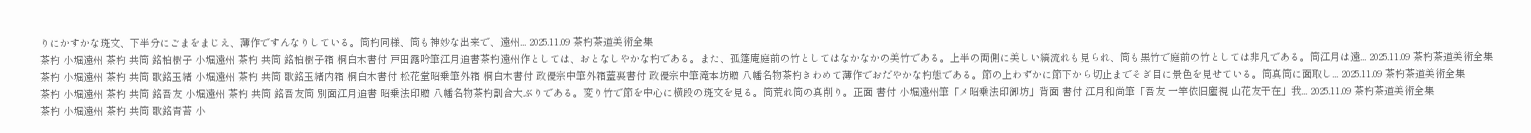りにかすかな斑文、下半分にごまをまじえ、薄作ですんなりしている。筒杓同様、筒も神妙な出来で、遠州... 2025.11.09 茶杓茶道美術全集
茶杓 小堀遠州 茶杓 共筒 銘柏樹子 小堀遠州 茶杓 共筒 銘柏樹子箱 桐白木書付 戸田露吟筆江月追書茶杓遠州作としては、おとなしやかな杓である。また、孤篷庵庭前の竹としてはなかなかの美竹である。上半の両側に美しい縞流れも見られ、筒も黒竹で庭前の竹としては非凡である。筒江月は遠... 2025.11.09 茶杓茶道美術全集
茶杓 小堀遠州 茶杓 共筒 歌銘玉緒 小堀遠州 茶杓 共筒 歌銘玉緒内箱 桐白木書付 松花堂昭乗筆外箱 桐白木書付 政優宗中筆外箱蓋裏書付 政優宗中筆滝本坊贈 八幡名物茶杓きわめて薄作でおだやかな杓態である。節の上わずかに節下から切止までそぎ目に景色を見せている。筒真筒に面取し... 2025.11.09 茶杓茶道美術全集
茶杓 小堀遠州 茶杓 共筒 銘吾友 小堀遠州 茶杓 共筒 銘吾友筒 別面江月追書 昭乗法印贈 八幡名物茶杓割合大ぶりである。変り竹で節を中心に横段の斑文を見る。筒荒れ筒の真削り。正面 書付 小堀遠州筆「メ昭乗法印御坊」背面 書付 江月和尚筆「吾友 一竿依旧塵視 山花友干在」我... 2025.11.09 茶杓茶道美術全集
茶杓 小堀遠州 茶杓 共筒 歌銘青苔 小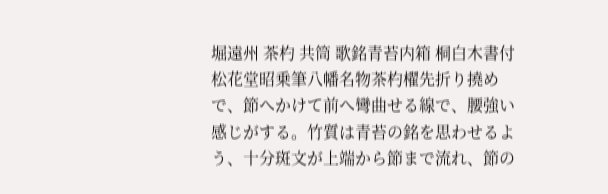堀遠州 茶杓 共筒 歌銘青苔内箱 桐白木書付 松花堂昭乗筆八幡名物茶杓櫂先折り撓めで、節へかけて前へ彎曲せる線で、腰強い感じがする。竹質は青苔の銘を思わせるよう、十分斑文が上端から節まで流れ、節の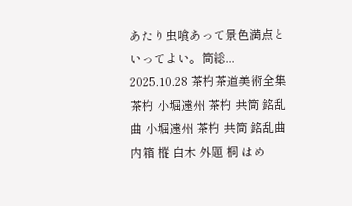あたり虫喰あって景色満点といってよい。筒総... 2025.10.28 茶杓茶道美術全集
茶杓 小堀遠州 茶杓 共筒 銘乱曲 小堀遠州 茶杓 共筒 銘乱曲内箱 樅 白木 外題 桐 はめ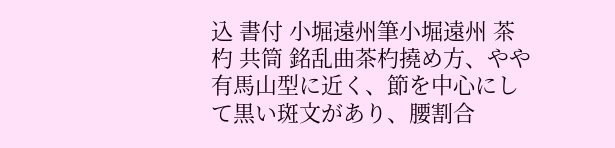込 書付 小堀遠州筆小堀遠州 茶杓 共筒 銘乱曲茶杓撓め方、やや有馬山型に近く、節を中心にして黒い斑文があり、腰割合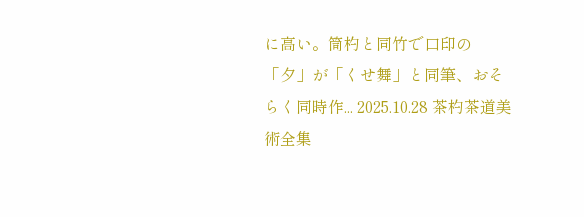に高い。筒杓と同竹で口印の「夕」が「くせ舞」と同筆、おそらく同時作... 2025.10.28 茶杓茶道美術全集